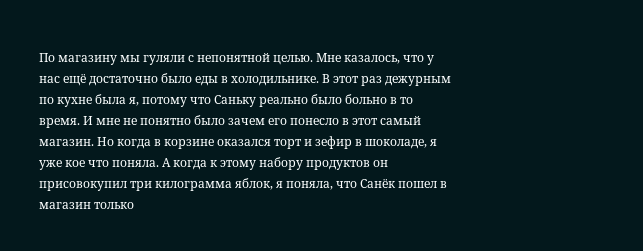По магазину мы гуляли с непонятной целью. Мне казалось, что у нас ещё достаточно было еды в холодильнике. В этот раз дежурным по кухне была я, потому что Саньку реально было больно в то время. И мне не понятно было зачем его понесло в этот самый магазин. Но когда в корзине оказался торт и зефир в шоколаде, я уже кое что поняла. А когда к этому набору продуктов он присовокупил три килограмма яблок, я поняла, что Санёк пошел в магазин только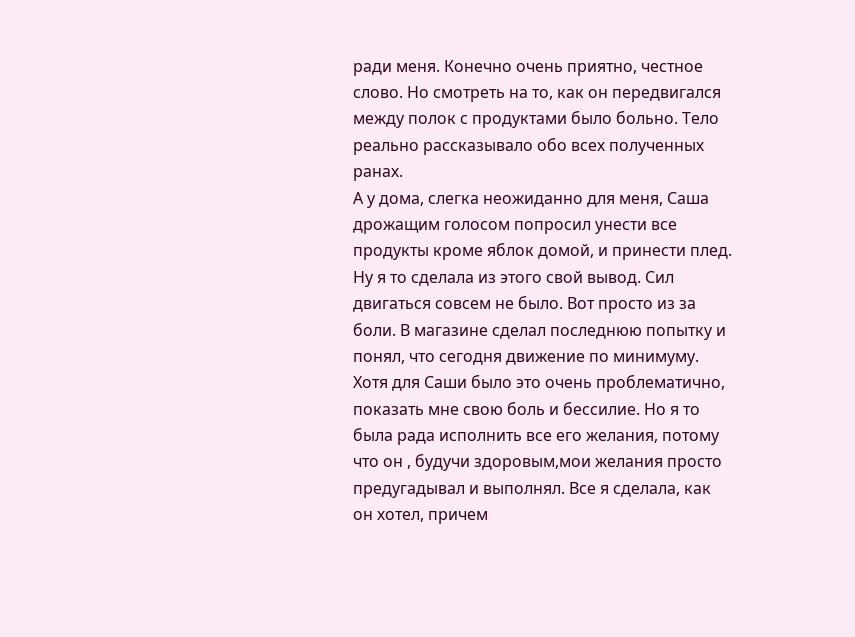ради меня. Конечно очень приятно, честное слово. Но смотреть на то, как он передвигался между полок с продуктами было больно. Тело реально рассказывало обо всех полученных ранах.
А у дома, слегка неожиданно для меня, Саша дрожащим голосом попросил унести все продукты кроме яблок домой, и принести плед. Ну я то сделала из этого свой вывод. Сил двигаться совсем не было. Вот просто из за боли. В магазине сделал последнюю попытку и понял, что сегодня движение по минимуму. Хотя для Саши было это очень проблематично, показать мне свою боль и бессилие. Но я то была рада исполнить все его желания, потому что он , будучи здоровым,мои желания просто предугадывал и выполнял. Все я сделала, как он хотел, причем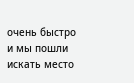очень быстро и мы пошли искать место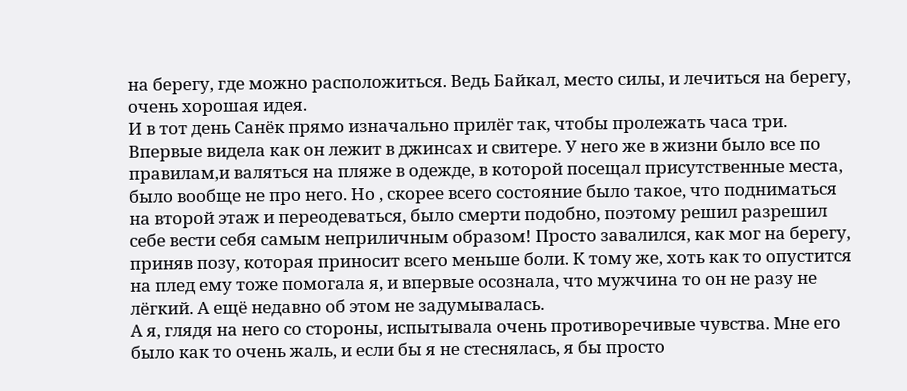на берегу, где можно расположиться. Ведь Байкал, место силы, и лечиться на берегу, очень хорошая идея.
И в тот день Санёк прямо изначально прилёг так, чтобы пролежать часа три. Впервые видела как он лежит в джинсах и свитере. У него же в жизни было все по правилам,и валяться на пляже в одежде, в которой посещал присутственные места, было вообще не про него. Но , скорее всего состояние было такое, что подниматься на второй этаж и переодеваться, было смерти подобно, поэтому решил разрешил себе вести себя самым неприличным образом! Просто завалился, как мог на берегу, приняв позу, которая приносит всего меньше боли. К тому же, хоть как то опустится на плед ему тоже помогала я, и впервые осознала, что мужчина то он не разу не лёгкий. А ещё недавно об этом не задумывалась.
А я, глядя на него со стороны, испытывала очень противоречивые чувства. Мне его было как то очень жаль, и если бы я не стеснялась, я бы просто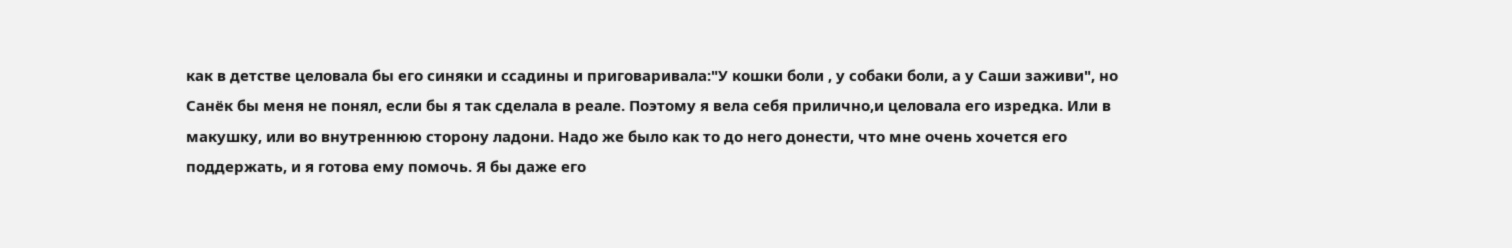как в детстве целовала бы его синяки и ссадины и приговаривала:"У кошки боли , у собаки боли, а у Саши заживи", но Санёк бы меня не понял, если бы я так сделала в реале. Поэтому я вела себя прилично,и целовала его изредка. Или в макушку, или во внутреннюю сторону ладони. Надо же было как то до него донести, что мне очень хочется его поддержать, и я готова ему помочь. Я бы даже его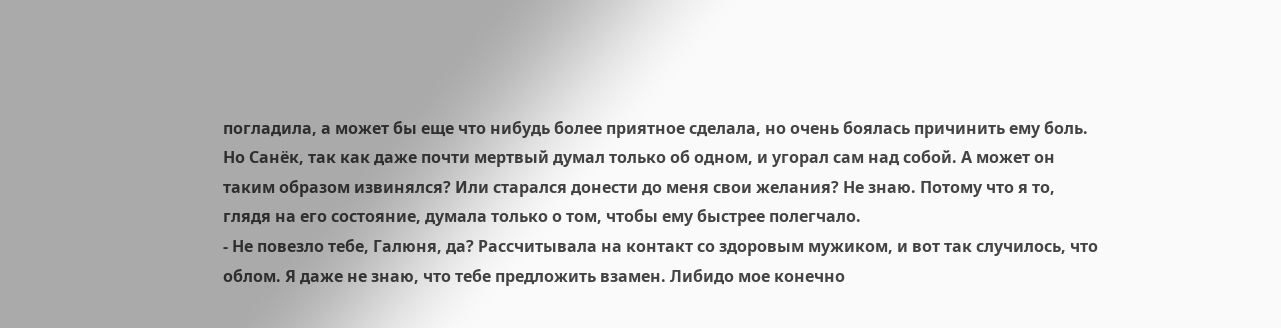погладила, а может бы еще что нибудь более приятное сделала, но очень боялась причинить ему боль.
Но Санёк, так как даже почти мертвый думал только об одном, и угорал сам над собой. А может он таким образом извинялся? Или старался донести до меня свои желания? Не знаю. Потому что я то, глядя на его состояние, думала только о том, чтобы ему быстрее полегчало.
- Не повезло тебе, Галюня, да? Рассчитывала на контакт со здоровым мужиком, и вот так случилось, что облом. Я даже не знаю, что тебе предложить взамен. Либидо мое конечно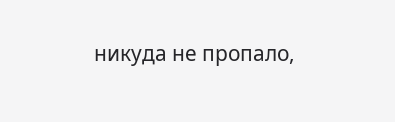никуда не пропало,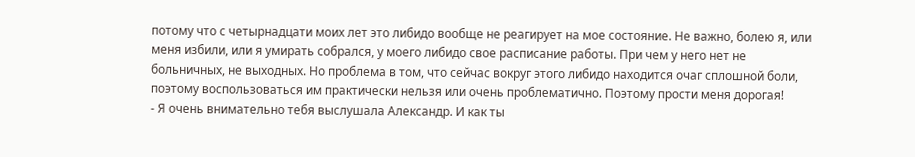потому что с четырнадцати моих лет это либидо вообще не реагирует на мое состояние. Не важно, болею я, или меня избили, или я умирать собрался, у моего либидо свое расписание работы. При чем у него нет не больничных, не выходных. Но проблема в том, что сейчас вокруг этого либидо находится очаг сплошной боли, поэтому воспользоваться им практически нельзя или очень проблематично. Поэтому прости меня дорогая!
- Я очень внимательно тебя выслушала Александр. И как ты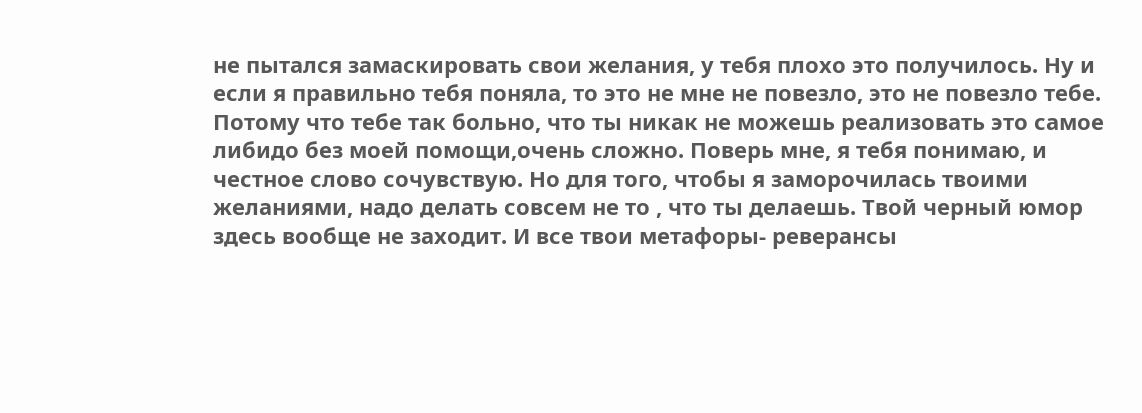не пытался замаскировать свои желания, у тебя плохо это получилось. Ну и если я правильно тебя поняла, то это не мне не повезло, это не повезло тебе. Потому что тебе так больно, что ты никак не можешь реализовать это самое либидо без моей помощи,очень сложно. Поверь мне, я тебя понимаю, и честное слово сочувствую. Но для того, чтобы я заморочилась твоими желаниями, надо делать совсем не то , что ты делаешь. Твой черный юмор здесь вообще не заходит. И все твои метафоры- реверансы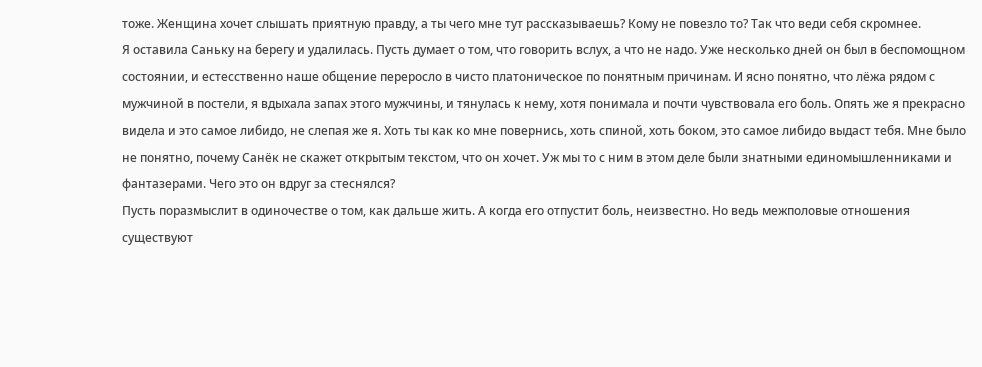тоже. Женщина хочет слышать приятную правду, а ты чего мне тут рассказываешь? Кому не повезло то? Так что веди себя скромнее.
Я оставила Саньку на берегу и удалилась. Пусть думает о том, что говорить вслух, а что не надо. Уже несколько дней он был в беспомощном состоянии, и естесственно наше общение переросло в чисто платоническое по понятным причинам. И ясно понятно, что лёжа рядом с мужчиной в постели, я вдыхала запах этого мужчины, и тянулась к нему, хотя понимала и почти чувствовала его боль. Опять же я прекрасно видела и это самое либидо, не слепая же я. Хоть ты как ко мне повернись, хоть спиной, хоть боком, это самое либидо выдаст тебя. Мне было не понятно, почему Санёк не скажет открытым текстом, что он хочет. Уж мы то с ним в этом деле были знатными единомышленниками и фантазерами. Чего это он вдруг за стеснялся?
Пусть поразмыслит в одиночестве о том, как дальше жить. А когда его отпустит боль, неизвестно. Но ведь межполовые отношения существуют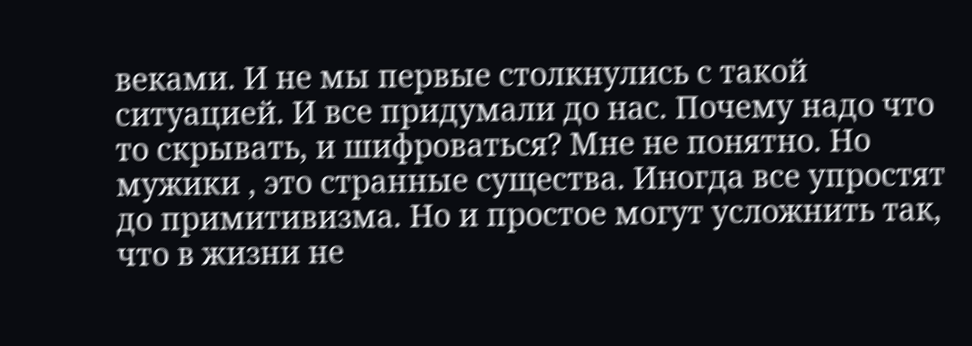веками. И не мы первые столкнулись с такой ситуацией. И все придумали до нас. Почему надо что то скрывать, и шифроваться? Мне не понятно. Но мужики , это странные существа. Иногда все упростят до примитивизма. Но и простое могут усложнить так, что в жизни не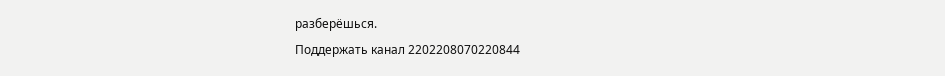разберёшься.
Поддержать канал 2202208070220844